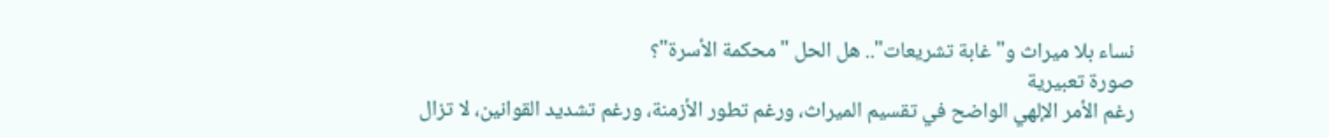نساء بلا ميراث و"غابة تشريعات".. هل الحل "محكمة الأسرة"؟
صورة تعبيرية
رغم الأمر الإلهي الواضح في تقسيم الميراث، ورغم تطور الأزمنة، ورغم تشديد القوانين، لا تزال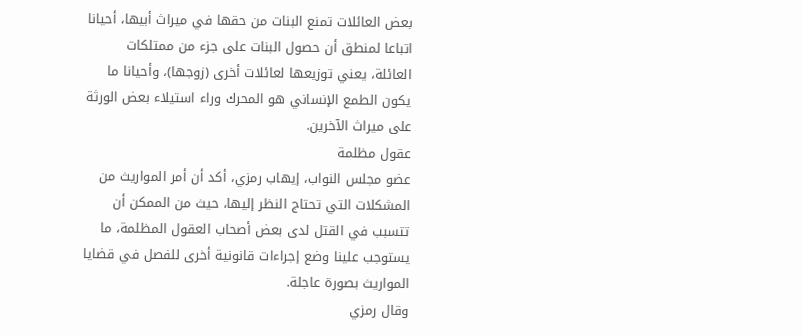بعض العائلات تمنع البنات من حقها في ميراث أبيها، أحيانا اتباعا لمنطق أن حصول البنات على جزء من ممتلكات العائلة، يعني توزيعها لعائلات أخرى (زوجها)، وأحيانا ما يكون الطمع الإنساني هو المحرك وراء استيلاء بعض الورثة على ميراث الآخرين.
عقول مظلمة
عضو مجلس النواب، إيهاب رمزي، أكد أن أمر المواريث من المشكلات التي تحتاج النظر إليها، حيث من الممكن أن تتسبب في القتل لدى بعض أصحاب العقول المظلمة، ما يستوجب علينا وضع إجراءات قانونية أخرى للفصل في قضايا المواريث بصورة عاجلة.
وقال رمزي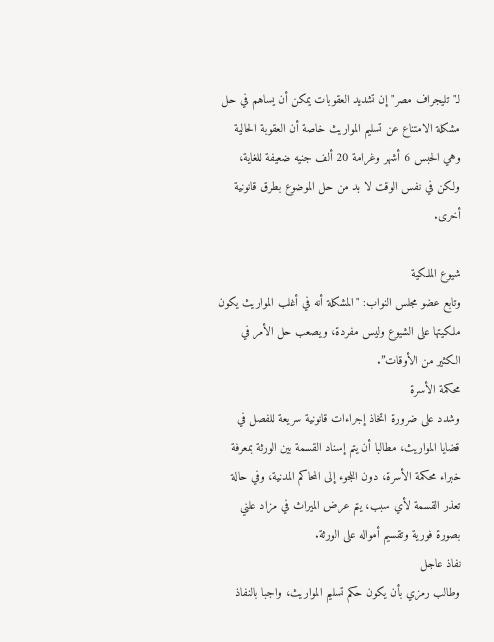لـ"تليجراف مصر" إن تشديد العقوبات يمكن أن يساهم في حل مشكلة الامتناع عن تسليم المواريث خاصة أن العقوبة الحالية وهي الحبس 6 أشهر وغرامة 20 ألف جنيه ضعيفة للغاية، ولكن في نفس الوقت لا بد من حل الموضوع بطرق قانونية أخرى.

شيوع الملكية
وتابع عضو مجلس النواب: "المشكلة أنه في أغلب المواريث يكون ملكيتها على الشيوع وليس مفردة، ويصعب حل الأمر في الكثير من الأوقات”.
محكمة الأسرة
وشدد على ضرورة اتخاذ إجراءات قانونية سريعة للفصل في قضايا المواريث، مطالبا أن يتم إسناد القسمة بين الورثة بمعرفة خبراء محكمة الأسرة، دون اللجوء إلى المحاكم المدنية، وفي حالة تعذر القسمة لأي سبب، يتم عرض الميراث في مزاد علني بصورة فورية وتقسيم أمواله على الورثة.
نفاذ عاجل
وطالب رمزي بأن يكون حكم تسليم المواريث، واجبا بالنفاذ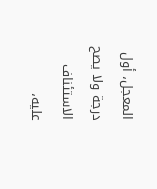المعجل، أول درجة ولا يصح الاستئناف عليه،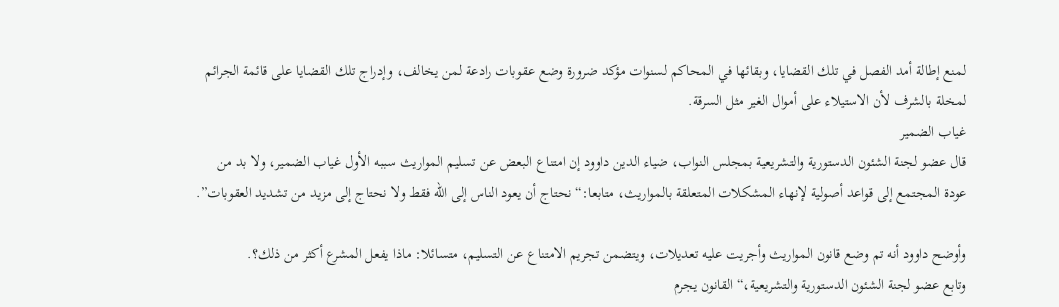لمنع إطالة أمد الفصل في تلك القضايا، وبقائها في المحاكم لسنوات مؤكد ضرورة وضع عقوبات رادعة لمن يخالف، وإدراج تلك القضايا على قائمة الجرائم لمخلة بالشرف لأن الاستيلاء على أموال الغير مثل السرقة.
غياب الضمير
قال عضو لجنة الشئون الدستورية والتشريعية بمجلس النواب، ضياء الدين داوود إن امتناع البعض عن تسليم المواريث سببه الأول غياب الضمير، ولا بد من عودة المجتمع إلى قواعد أصولية لإنهاء المشكلات المتعلقة بالمواريث، متابعا:“ نحتاج أن يعود الناس إلى الله فقط ولا نحتاج إلى مزيد من تشديد العقوبات”.

وأوضح داوود أنه تم وضع قانون المواريث وأجريت عليه تعديلات، ويتضمن تجريم الامتناع عن التسليم، متسائلا: ماذا يفعل المشرع أكثر من ذلك؟.
وتابع عضو لجنة الشئون الدستورية والتشريعية،“ القانون يجرم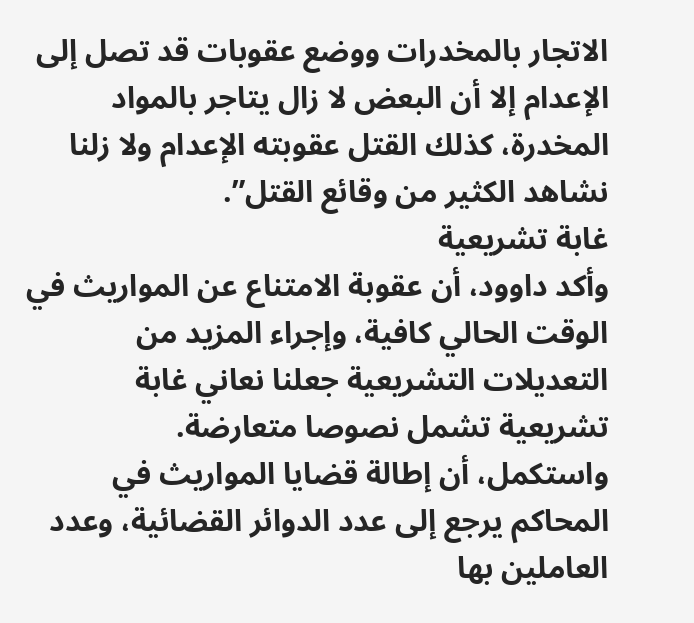الاتجار بالمخدرات ووضع عقوبات قد تصل إلى الإعدام إلا أن البعض لا زال يتاجر بالمواد المخدرة، كذلك القتل عقوبته الإعدام ولا زلنا نشاهد الكثير من وقائع القتل”.
غابة تشريعية
وأكد داوود، أن عقوبة الامتناع عن المواريث في الوقت الحالي كافية، وإجراء المزيد من التعديلات التشريعية جعلنا نعاني غابة تشريعية تشمل نصوصا متعارضة.
واستكمل، أن إطالة قضايا المواريث في المحاكم يرجع إلى عدد الدوائر القضائية، وعدد العاملين بها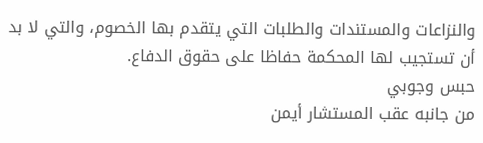والنزاعات والمستندات والطلبات التي يتقدم بها الخصوم، والتي لا بد أن تستجيب لها المحكمة حفاظا على حقوق الدفاع.
حبس وجوبي
من جانبه عقب المستشار أيمن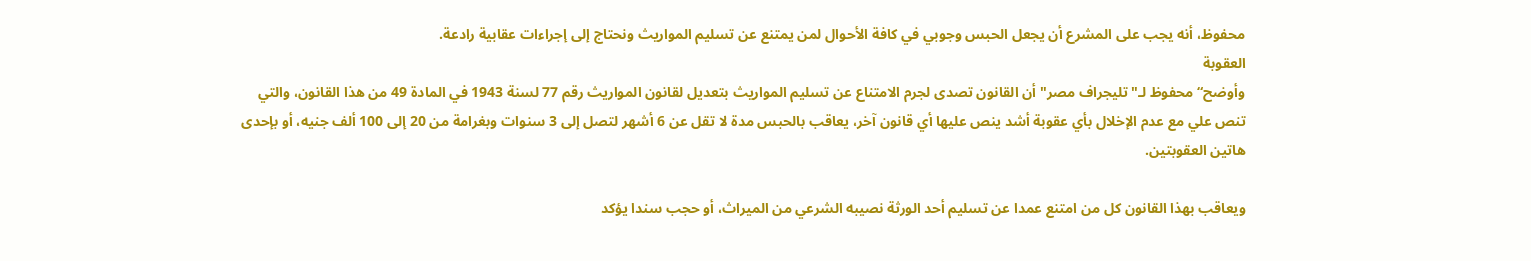محفوظ، أنه يجب على المشرع أن يجعل الحبس وجوبي في كافة الأحوال لمن يمتنع عن تسليم المواريث ونحتاج إلى إجراءات عقابية رادعة.
العقوبة
وأوضح“ محفوظ لـ"تليجراف مصر" أن القانون تصدى لجرم الامتناع عن تسليم المواريث بتعديل لقانون المواريث رقم 77 لسنة 1943 في المادة 49 من هذا القانون، والتي تنص علي مع عدم الإخلال بأي عقوبة أشد ينص عليها أي قانون آخر، يعاقب بالحبس مدة لا تقل عن 6 أشهر لتصل إلى 3 سنوات وبغرامة من 20 إلى 100 ألف جنيه، أو بإحدى هاتين العقوبتين.

ويعاقب بهذا القانون كل من امتنع عمدا عن تسليم أحد الورثة نصيبه الشرعي من الميراث، أو حجب سندا يؤكد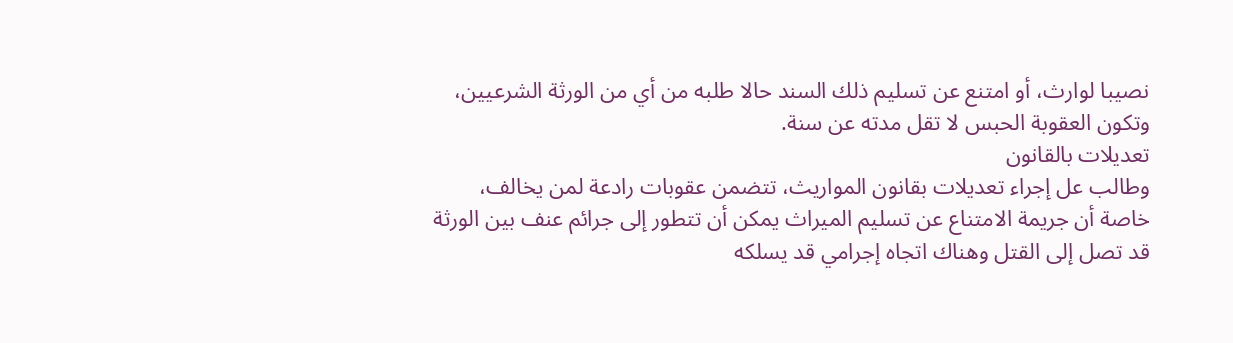نصيبا لوارث، أو امتنع عن تسليم ذلك السند حالا طلبه من أي من الورثة الشرعيين، وتكون العقوبة الحبس لا تقل مدته عن سنة.
تعديلات بالقانون
وطالب عل إجراء تعديلات بقانون المواريث، تتضمن عقوبات رادعة لمن يخالف، خاصة أن جريمة الامتناع عن تسليم الميراث يمكن أن تتطور إلى جرائم عنف بين الورثة قد تصل إلى القتل وهناك اتجاه إجرامي قد يسلكه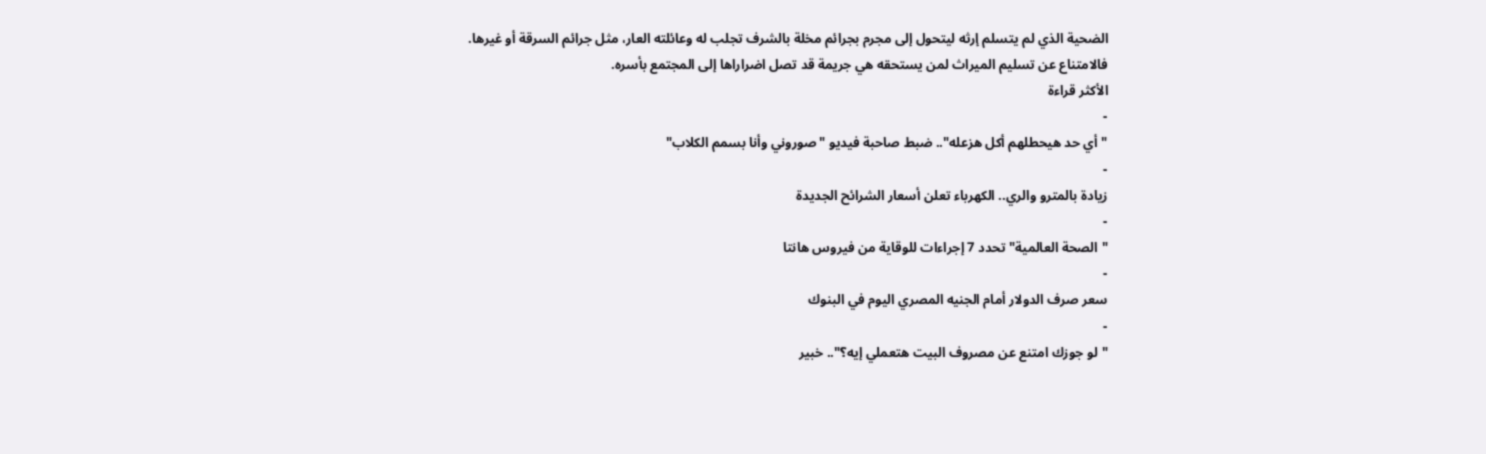الضحية الذي لم يتسلم إرثه ليتحول إلى مجرم بجرائم مخلة بالشرف تجلب له وعائلته العار، مثل جرائم السرقة أو غيرها.
فالامتناع عن تسليم الميراث لمن يستحقه هي جريمة قد تصل اضراراها إلى المجتمع بأسره.
الأكثر قراءة
-
"أي حد هيحطلهم أكل هزعله".. ضبط صاحبة فيديو "صوروني وأنا بسمم الكلاب"
-
زيادة بالمترو والري.. الكهرباء تعلن أسعار الشرائح الجديدة
-
"الصحة العالمية" تحدد 7 إجراءات للوقاية من فيروس هانتا
-
سعر صرف الدولار أمام الجنيه المصري اليوم في البنوك
-
"لو جوزك امتنع عن مصروف البيت هتعملي إيه؟".. خبير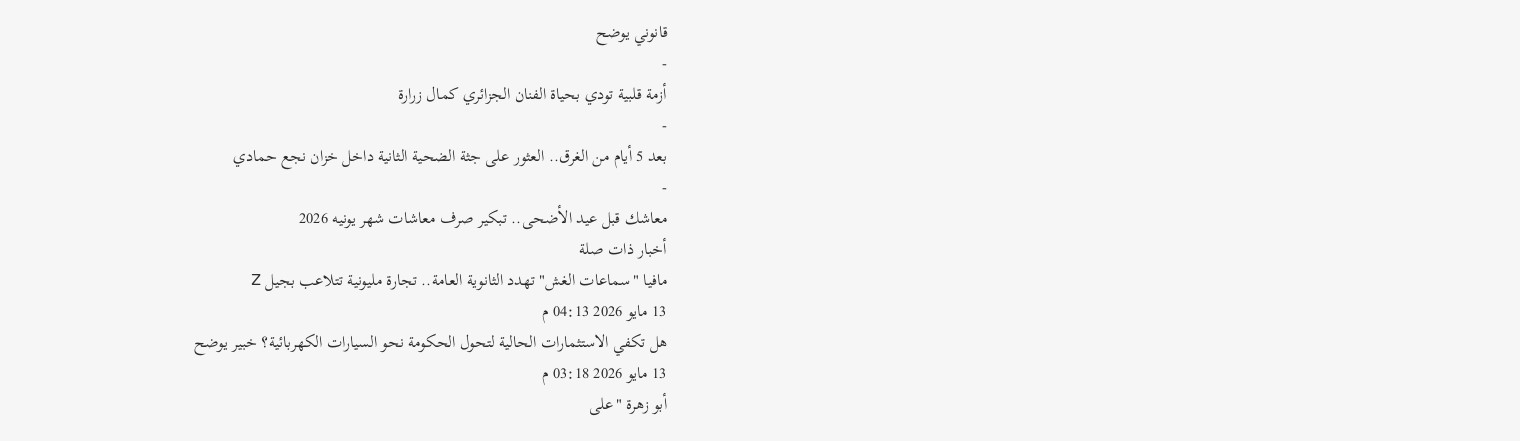قانوني يوضح
-
أزمة قلبية تودي بحياة الفنان الجزائري كمال زرارة
-
بعد 5 أيام من الغرق.. العثور على جثة الضحية الثانية داخل خزان نجع حمادي
-
معاشك قبل عيد الأضحى.. تبكير صرف معاشات شهر يونيه 2026
أخبار ذات صلة
مافيا "سماعات الغش" تهدد الثانوية العامة.. تجارة مليونية تتلاعب بجيل Z
13 مايو 2026 04:13 م
هل تكفي الاستثمارات الحالية لتحول الحكومة نحو السيارات الكهربائية؟ خبير يوضح
13 مايو 2026 03:18 م
أبو زهرة "على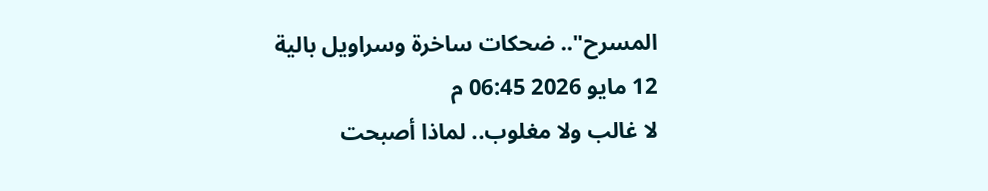المسرح".. ضحكات ساخرة وسراويل بالية
12 مايو 2026 06:45 م
لا غالب ولا مغلوب.. لماذا أصبحت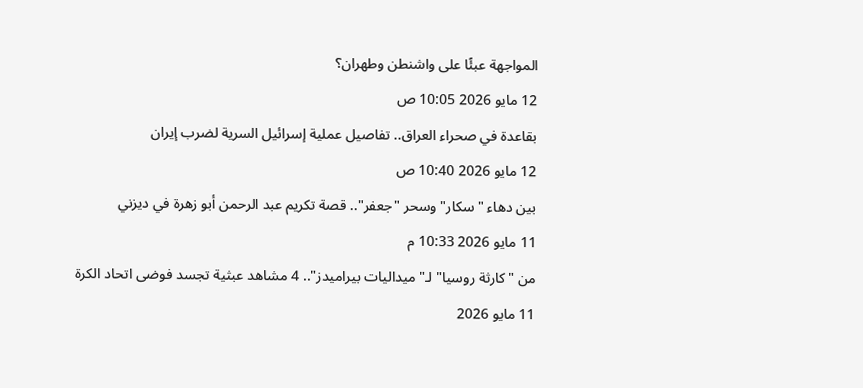المواجهة عبئًا على واشنطن وطهران؟
12 مايو 2026 10:05 ص
بقاعدة في صحراء العراق.. تفاصيل عملية إسرائيل السرية لضرب إيران
12 مايو 2026 10:40 ص
بين دهاء "سكار" وسحر "جعفر".. قصة تكريم عبد الرحمن أبو زهرة في ديزني
11 مايو 2026 10:33 م
من "كارثة روسيا" لـ"ميداليات بيراميدز".. 4 مشاهد عبثية تجسد فوضى اتحاد الكرة
11 مايو 2026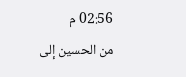02:56 م
من الحسين إلى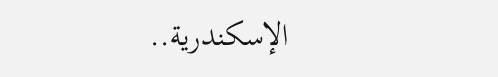الإسكندرية..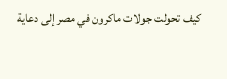كيف تحولت جولات ماكرون في مصر إلى دعاية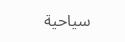سياحية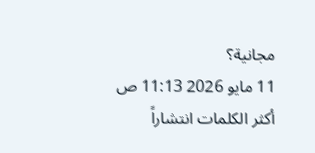مجانية؟
11 مايو 2026 11:13 ص
أكثر الكلمات انتشاراً